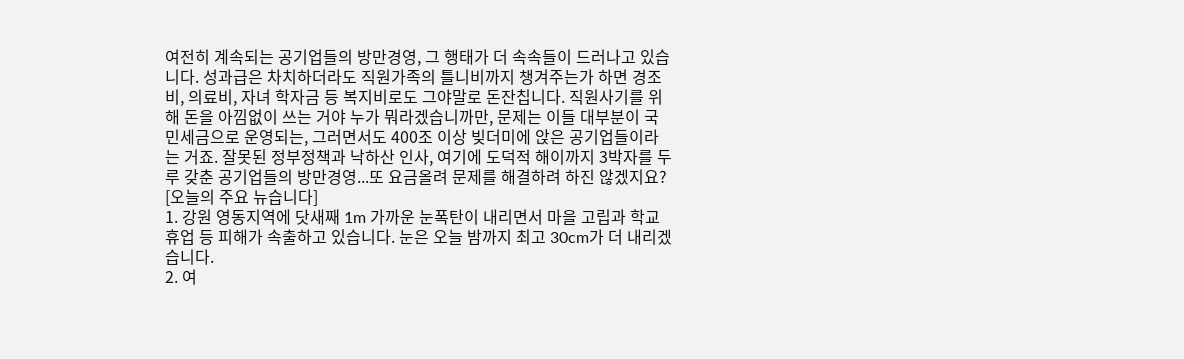여전히 계속되는 공기업들의 방만경영, 그 행태가 더 속속들이 드러나고 있습니다. 성과급은 차치하더라도 직원가족의 틀니비까지 챙겨주는가 하면 경조비, 의료비, 자녀 학자금 등 복지비로도 그야말로 돈잔칩니다. 직원사기를 위해 돈을 아낌없이 쓰는 거야 누가 뭐라겠습니까만, 문제는 이들 대부분이 국민세금으로 운영되는, 그러면서도 400조 이상 빚더미에 앉은 공기업들이라는 거죠. 잘못된 정부정책과 낙하산 인사, 여기에 도덕적 해이까지 3박자를 두루 갖춘 공기업들의 방만경영...또 요금올려 문제를 해결하려 하진 않겠지요?
[오늘의 주요 뉴습니다]
1. 강원 영동지역에 닷새째 1m 가까운 눈폭탄이 내리면서 마을 고립과 학교 휴업 등 피해가 속출하고 있습니다. 눈은 오늘 밤까지 최고 30cm가 더 내리겠습니다.
2. 여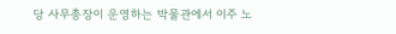당 사무총장이 운영하는 박물관에서 이주 노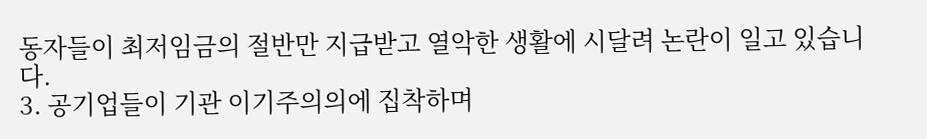동자들이 최저임금의 절반만 지급받고 열악한 생활에 시달려 논란이 일고 있습니다.
3. 공기업들이 기관 이기주의의에 집착하며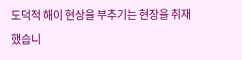도덕적 해이 현상을 부추기는 현장을 취재했습니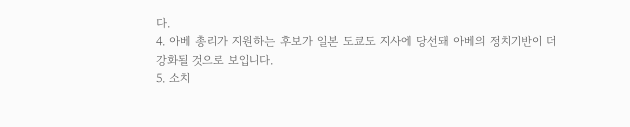다.
4. 아베 총리가 지원하는 후보가 일본 도쿄도 지사에 당선돼 아베의 정치기반이 더 강화될 것으로 보입니다.
5. 소치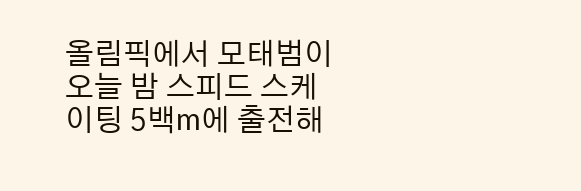올림픽에서 모태범이 오늘 밤 스피드 스케이팅 5백m에 출전해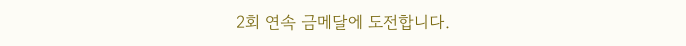2회 연속 금메달에 도전합니다.